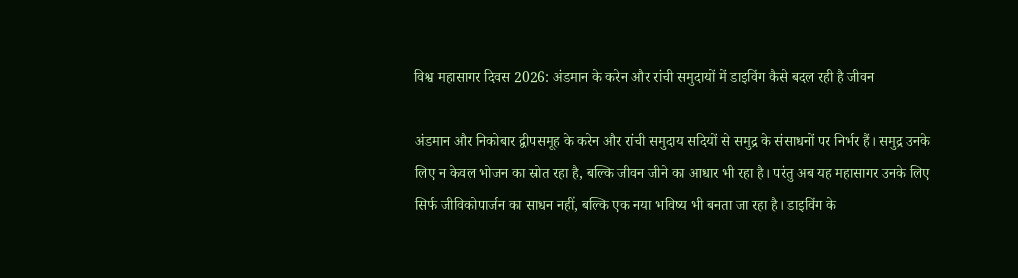विश्व महासागर दिवस 2026: अंडमान के करेन और रांची समुदायों में डाइविंग कैसे बदल रही है जीवन

अंडमान और निकोबार द्वीपसमूह के करेन और रांची समुदाय सदियों से समुद्र के संसाधनों पर निर्भर हैं। समुद्र उनके लिए न केवल भोजन का स्रोत रहा है, बल्कि जीवन जीने का आधार भी रहा है। परंतु अब यह महासागर उनके लिए सिर्फ जीविकोपार्जन का साधन नहीं, बल्कि एक नया भविष्य भी बनता जा रहा है। डाइविंग के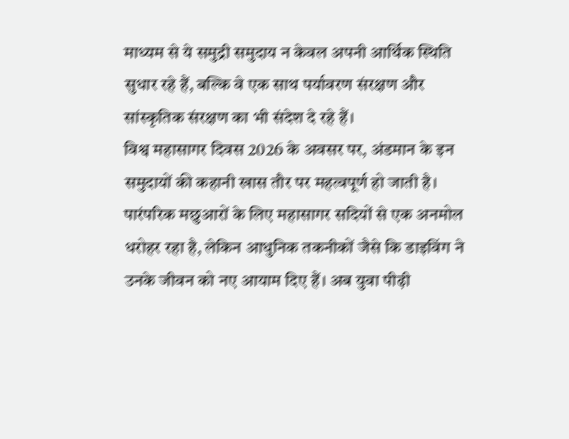माध्यम से ये समुद्री समुदाय न केवल अपनी आर्थिक स्थिति सुधार रहे हैं, बल्कि वे एक साथ पर्यावरण संरक्षण और सांस्कृतिक संरक्षण का भी संदेश दे रहे हैं।
विश्व महासागर दिवस 2026 के अवसर पर, अंडमान के इन समुदायों की कहानी खास तौर पर महत्वपूर्ण हो जाती है। पारंपरिक मछुआरों के लिए महासागर सदियों से एक अनमोल धरोहर रहा है, लेकिन आधुनिक तकनीकों जैसे कि डाइविंग ने उनके जीवन को नए आयाम दिए हैं। अब युवा पीढ़ी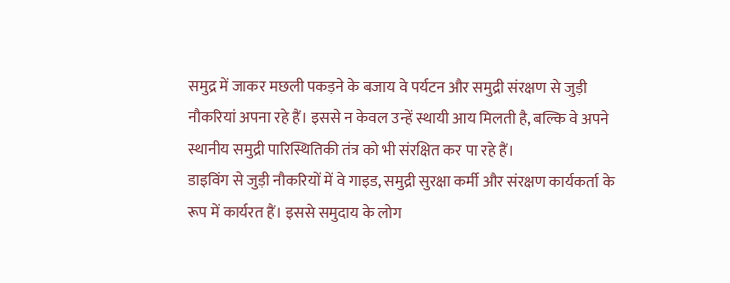समुद्र में जाकर मछली पकड़ने के बजाय वे पर्यटन और समुद्री संरक्षण से जुड़ी नौकरियां अपना रहे हैं। इससे न केवल उन्हें स्थायी आय मिलती है, बल्कि वे अपने स्थानीय समुद्री पारिस्थितिकी तंत्र को भी संरक्षित कर पा रहे हैं।
डाइविंग से जुड़ी नौकरियों में वे गाइड, समुद्री सुरक्षा कर्मी और संरक्षण कार्यकर्ता के रूप में कार्यरत हैं। इससे समुदाय के लोग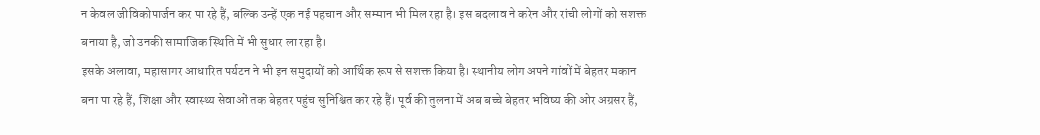न केवल जीविकोपार्जन कर पा रहे हैं, बल्कि उन्हें एक नई पहचान और सम्मान भी मिल रहा है। इस बदलाव ने करेन और रांची लोगों को सशक्त बनाया है, जो उनकी सामाजिक स्थिति में भी सुधार ला रहा है।
इसके अलावा, महासागर आधारित पर्यटन ने भी इन समुदायों को आर्थिक रूप से सशक्त किया है। स्थानीय लोग अपने गांवों में बेहतर मकान बना पा रहे हैं, शिक्षा और स्वास्थ्य सेवाओं तक बेहतर पहुंच सुनिश्चित कर रहे हैं। पूर्व की तुलना में अब बच्चे बेहतर भविष्य की ओर अग्रसर हैं,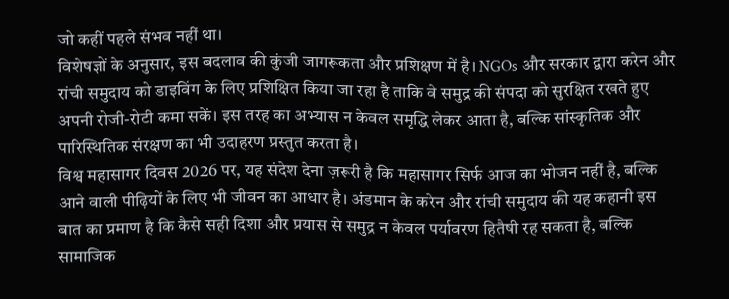जो कहीं पहले संभव नहीं था।
विशेषज्ञों के अनुसार, इस बदलाव की कुंजी जागरूकता और प्रशिक्षण में है। NGOs और सरकार द्वारा करेन और रांची समुदाय को डाइविंग के लिए प्रशिक्षित किया जा रहा है ताकि वे समुद्र की संपदा को सुरक्षित रखते हुए अपनी रोजी-रोटी कमा सकें। इस तरह का अभ्यास न केवल समृद्धि लेकर आता है, बल्कि सांस्कृतिक और पारिस्थितिक संरक्षण का भी उदाहरण प्रस्तुत करता है।
विश्व महासागर दिवस 2026 पर, यह संदेश देना ज़रूरी है कि महासागर सिर्फ आज का भोजन नहीं है, बल्कि आने वाली पीढ़ियों के लिए भी जीवन का आधार है। अंडमान के करेन और रांची समुदाय की यह कहानी इस बात का प्रमाण है कि कैसे सही दिशा और प्रयास से समुद्र न केवल पर्यावरण हितैषी रह सकता है, बल्कि सामाजिक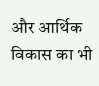और आर्थिक विकास का भी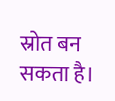स्रोत बन सकता है।